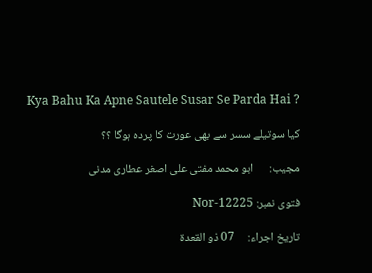Kya Bahu Ka Apne Sautele Susar Se Parda Hai ?

کیا سوتیلے سسر سے بھی عورت کا پردہ ہوگا ؟؟

مجیب:      ابو محمد مفتی علی اصغر عطاری مدنی

فتوی نمبر: Nor-12225

تاریخ اجراء:     07 ذو القعدۃ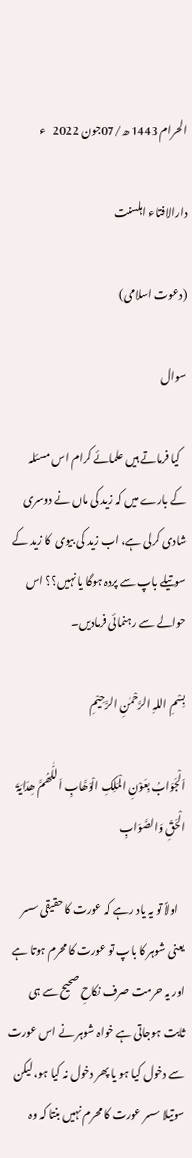الحرام 1443 ھ/07جون 2022   ء

دارالافتاء اہلسنت

(دعوت اسلامی)

سوال

   کیا فرماتے ہیں علمائے کرام اس مسئلہ کے بارے میں کہ زید کی ماں نے دوسری شادی کرلی ہے، اب زید کی بیوی  کا زید کے سوتیلے باپ سے پردہ ہوگا یا نہیں؟؟ اس حوالے سے رہنمائی فرمادیں۔

بِسْمِ اللہِ الرَّحْمٰنِ الرَّحِیْمِ

اَلْجَوَابُ بِعَوْنِ الْمَلِکِ الْوَھَّابِ اَللّٰھُمَّ ھِدَایَۃَ الْحَقِّ وَالصَّوَابِ

   اولاً تو یہ یاد رہے کہ عورت کا حقیقی سسر یعنی شوہر کا باپ تو عورت کا محرم ہوتا ہے اور یہ حرمت صرف نکاحِ صحیح سے ہی ثابت ہوجاتی ہے خواہ شوہر نے اس عورت سے دخول کیا ہو یا پھر دخول نہ کیا ہو، لیکن سوتیلا سسر عورت کا محرم نہیں بنتا کہ وہ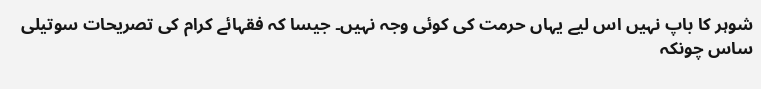شوہر کا باپ نہیں اس لیے یہاں حرمت کی کوئی وجہ نہیں۔ جیسا کہ فقہائے کرام کی تصریحات سوتیلی ساس چونکہ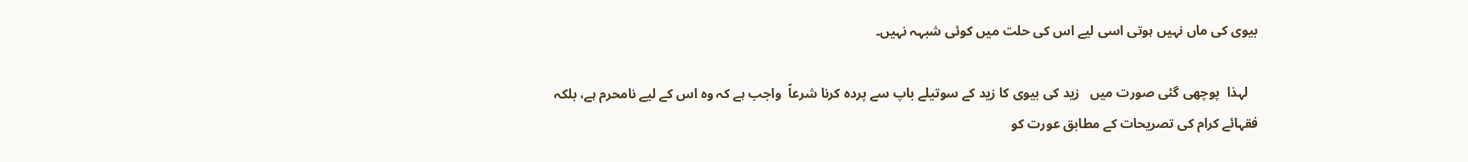بیوی کی ماں نہیں ہوتی اسی لیے اس کی حلت میں کوئی شبہہ نہیں۔

   لہذا  پوچھی گئی صورت میں   زید کی بیوی کا زید کے سوتیلے باپ سے پردہ کرنا شرعاً  واجب ہے کہ وہ اس کے لیے نامحرم ہے، بلکہ فقہائے کرام کی تصریحات کے مطابق عورت کو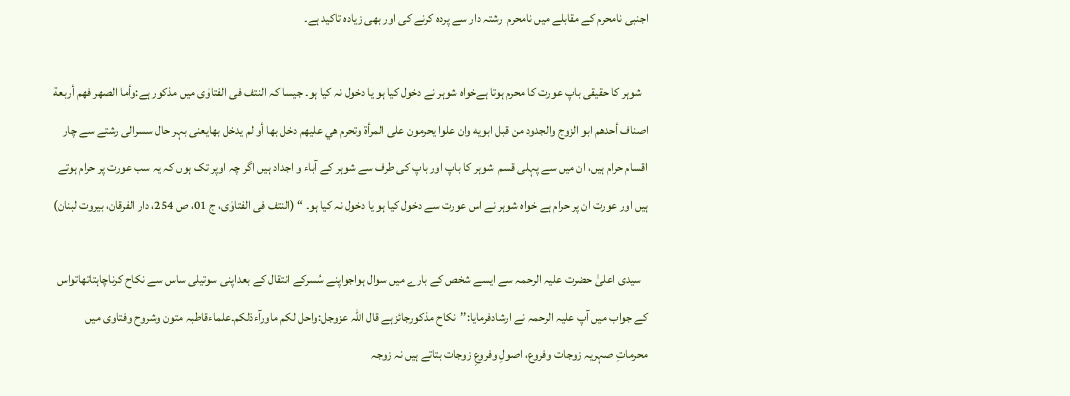اجنبی نامحرم کے مقابلے میں نامحرم  رشتہ دار سے پردہ کرنے کی اور بھی زیادہ تاکید ہے۔

   شوہر کا حقیقی باپ عورت کا محرم ہوتا ہےخواہ شوہر نے دخول کیا ہو یا دخول نہ کیا ہو۔ جیسا کہ النتف فی الفتاوٰی میں مذکور ہے:وأما الصهر فهم أربعة اصناف أحدهم ابو الزوج والجدود من قبل ابويه وان علوا يحرمون على المرأة وتحرم هي عليهم دخل بها أو لم يدخل بهایعنی بہر حال سسرالی رشتے سے چار اقسام حرام ہیں، ان میں سے پہلی قسم  شوہر کا باپ اور باپ کی طرف سے شوہر کے آباء و اجداد ہیں اگر چہ اوپر تک ہوں کہ یہ سب عورت پر حرام ہوتے ہیں اور عورت ان پر حرام ہے خواہ شوہر نے اس عورت سے دخول کیا ہو یا دخول نہ کیا ہو۔ “ (النتف فی الفتاوٰی، ج 01، ص 254، دار الفرقان، بیروت لبنان)

   سیدی اعلیٰ حضرت علیہ الرحمہ سے ایسے شخص کے بارے میں سوال ہواجواپنے سُسرکے انتقال کے بعداپنی سوتیلی ساس سے نکاح کرناچاہتاتھاتواس کے جواب میں آپ علیہ الرحمہ نے ارشادفرمایا:’’نکاح مذکورجائزہے قال اللہ عزوجل:واحل لکم ماورآءذلکم۔علماءقاطبہ متون وشروح وفتاوی میں محرماتِ صہریہ زوجات وفروع، اصولِ وفروعِ زوجات بتاتے ہیں نہ زوجہ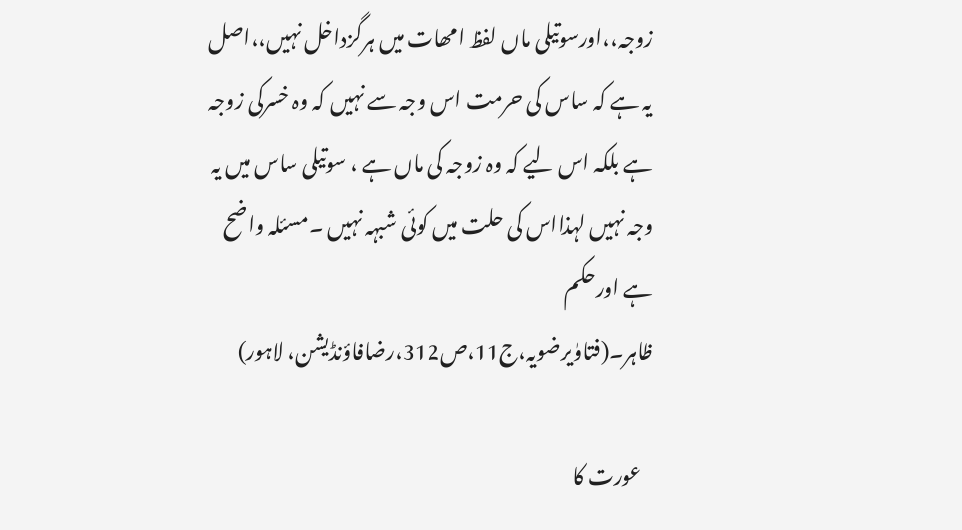زوجہ،،اورسوتیلی ماں لفظ امھات میں ہرگزداخل نہیں،،اصل یہ ہے کہ ساس کی حرمت اس وجہ سے نہیں کہ وہ خسرکی زوجہ ہے بلکہ اس لیے کہ وہ زوجہ کی ماں ہے ، سوتیلی ساس میں یہ وجہ نہیں لہذااس کی حلت میں کوئی شبہہ نہیں ۔مسئلہ واضح ہے اورحکم ظاہر۔(فتاوٰیرضویہ،ج11،ص312،رضافاؤنڈیشن، لاہور)

   عورت کا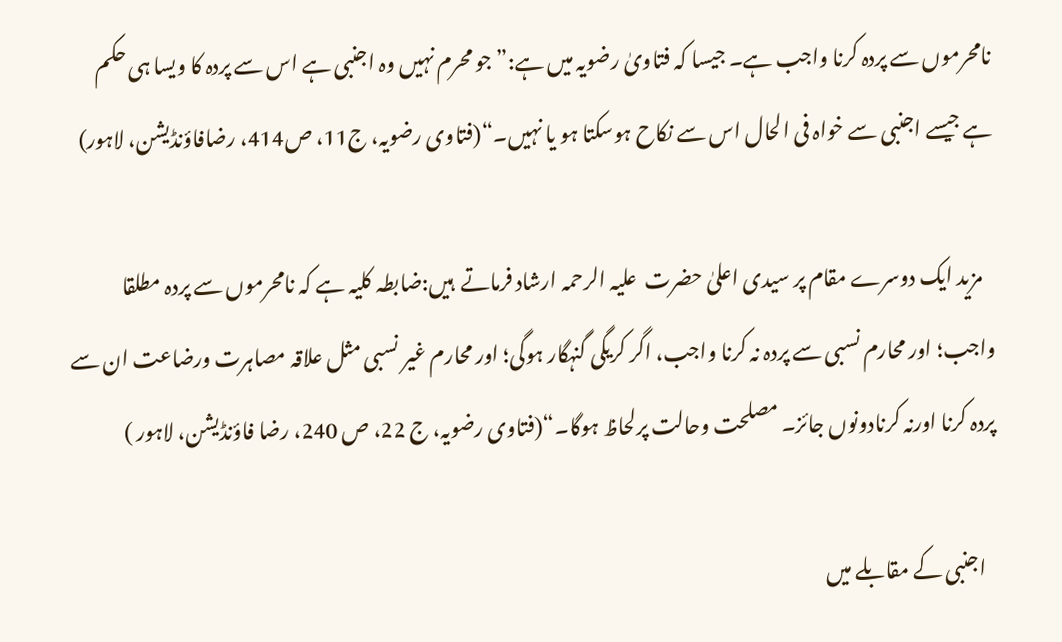نامحرموں سے پردہ کرنا واجب ہے۔ جیسا کہ فتاویٰ رضویہ میں ہے:”جو محرم نہیں وہ اجنبی ہے اس سے پردہ کا ویسا ہی حکم ہے جیسے اجنبی سے خواہ فی الحال اس سے نکاح ہوسکتا ہو یا نہیں۔“(فتاوی رضویہ، ج11، ص414، رضافاؤنڈیشن، لاہور)

   مزید ایک دوسرے مقام پر سیدی اعلیٰ حضرت  علیہ الرحمہ ارشاد فرماتے  ہیں:ضابطہ کلیہ ہے کہ نامحرموں سے پردہ مطلقا واجب؛ اور محارم نسبی سے پردہ نہ کرنا واجب، اگر کریگی گنہگار ہوگی؛ اور محارم غیر نسبی مثل علاقہ مصاہرت ورضاعت ان سے پردہ کرنا اورنہ کرنادونوں جائز۔ مصلحت وحالت پرلحاظ ہوگا۔“(فتاوی رضویہ، ج 22، ص 240، رضا فاؤنڈیشن، لاہور )

   اجنبی کے مقابلے میں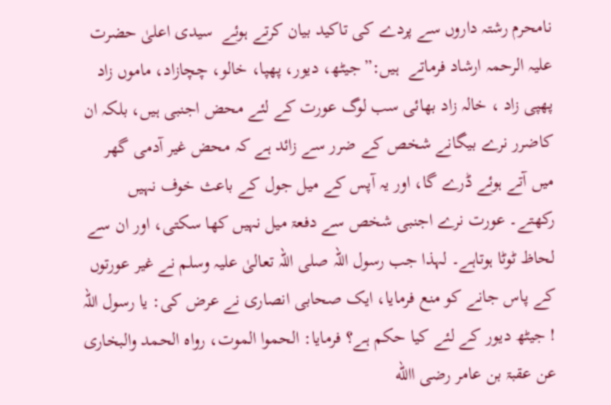نامحرم رشتہ داروں سے پردے کی تاکید بیان کرتے ہوئے  سیدی اعلیٰ حضرت  علیہ الرحمہ ارشاد فرماتے  ہیں:”جیٹھ، دیور، پھپا، خالو، چچازاد، ماموں زاد پھپی زاد ، خالہ زاد بھائی سب لوگ عورت کے لئے محض اجنبی ہیں، بلکہ ان کاضرر نرے بیگانے شخص کے ضرر سے زائد ہے کہ محض غیر آدمی گھر میں آتے ہوئے ڈرے گا، اور یہ آپس کے میل جول کے باعث خوف نہیں رکھتے۔ عورت نرے اجنبی شخص سے دفعۃ میل نہیں کھا سکتی، اور ان سے لحاظ ٹوٹا ہوتاہے۔ لہذا جب رسول اللہ صلی اللہ تعالیٰ علیہ وسلم نے غیر عورتوں کے پاس جانے کو منع فرمایا، ایک صحابی انصاری نے عرض کی: یا رسول اللہ ! جیٹھ دیور کے لئے کیا حکم ہے؟ فرمایا: الحموا الموت، رواہ الحمد والبخاری عن عقبۃ بن عامر رضی االله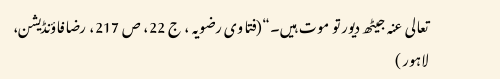تعالی عنہ جیٹھ دیور تو موت ہیں۔“(فتاوی رضویہ ، ج 22، ص 217، رضافاؤنڈیشن، لاہور )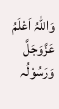وَاللہُ اَعْلَمُ عَزَّوَجَلَّ وَرَسُوْلُہ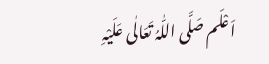اَعْلَم صَلَّی اللّٰہُ تَعَالٰی عَلَیْہِ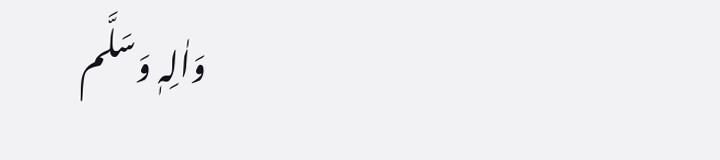وَاٰلِہٖ وَسَلَّم